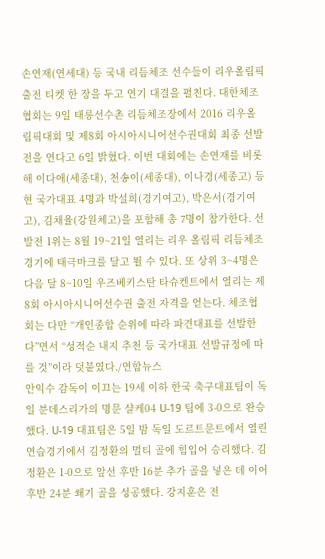손연재(연세대) 등 국내 리듬체조 선수들이 리우올림픽 출전 티켓 한 장을 두고 연기 대결을 펼친다. 대한체조협회는 9일 태릉선수촌 리듬체조장에서 2016 리우올림픽대회 및 제8회 아시아시니어선수권대회 최종 선발전을 연다고 6일 밝혔다. 이번 대회에는 손연재를 비롯해 이다애(세종대), 천송이(세종대), 이나경(세종고) 등 현 국가대표 4명과 박설희(경기여고), 박은서(경기여고), 김채율(강원체고)을 포함해 총 7명이 참가한다. 선발전 1위는 8월 19~21일 열리는 리우 올림픽 리듬체조 경기에 태극마크를 달고 뛸 수 있다. 또 상위 3~4명은 다음 달 8~10일 우즈베키스탄 타슈켄트에서 열리는 제8회 아시아시니어선수권 출전 자격을 얻는다. 체조협회는 다만 “개인종합 순위에 따라 파견대표를 선발한다”면서 “성적순 내지 추천 등 국가대표 선발규정에 따를 것”이라 덧붙였다./연합뉴스
안익수 감독이 이끄는 19세 이하 한국 축구대표팀이 독일 분데스리가의 명문 샬케04 U-19 팀에 3-0으로 완승했다. U-19 대표팀은 5일 밤 독일 도르트문트에서 열린 연습경기에서 김정환의 멀티 골에 힘입어 승리했다. 김정환은 1-0으로 앞선 후반 16분 추가 골을 넣은 데 이어 후반 24분 쐐기 골을 성공했다. 강지훈은 전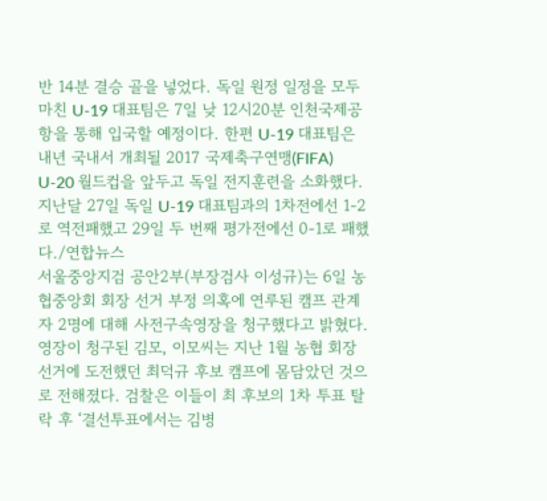반 14분 결승 골을 넣었다. 독일 원정 일정을 모두 마친 U-19 대표팀은 7일 낮 12시20분 인천국제공항을 통해 입국할 예정이다. 한편 U-19 대표팀은 내년 국내서 개최될 2017 국제축구연맹(FIFA) U-20 월드컵을 앞두고 독일 전지훈련을 소화했다. 지난달 27일 독일 U-19 대표팀과의 1차전에선 1-2로 역전패했고 29일 두 번째 평가전에선 0-1로 패했다./연합뉴스
서울중앙지검 공안2부(부장검사 이성규)는 6일 농협중앙회 회장 선거 부정 의혹에 연루된 캠프 관계자 2명에 대해 사전구속영장을 청구했다고 밝혔다. 영장이 청구된 김모, 이모씨는 지난 1월 농협 회장 선거에 도전했던 최덕규 후보 캠프에 몸담았던 것으로 전해졌다. 검찰은 이들이 최 후보의 1차 투표 탈락 후 ‘결선투표에서는 김병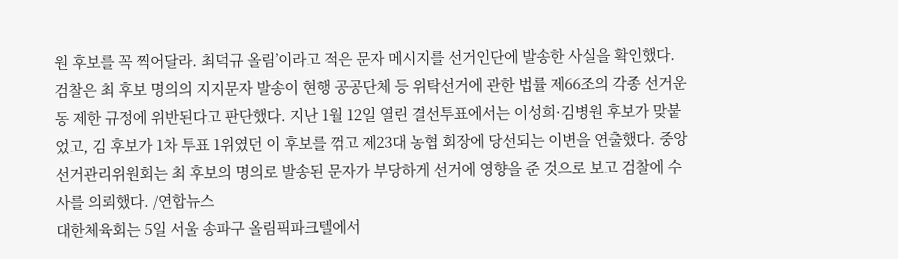원 후보를 꼭 찍어달라. 최덕규 올림’이라고 적은 문자 메시지를 선거인단에 발송한 사실을 확인했다. 검찰은 최 후보 명의의 지지문자 발송이 현행 공공단체 등 위탁선거에 관한 법률 제66조의 각종 선거운동 제한 규정에 위반된다고 판단했다. 지난 1월 12일 열린 결선투표에서는 이성희·김병원 후보가 맞붙었고, 김 후보가 1차 투표 1위였던 이 후보를 꺾고 제23대 농협 회장에 당선되는 이변을 연출했다. 중앙선거관리위원회는 최 후보의 명의로 발송된 문자가 부당하게 선거에 영향을 준 것으로 보고 검찰에 수사를 의뢰했다. /연합뉴스
대한체육회는 5일 서울 송파구 올림픽파크텔에서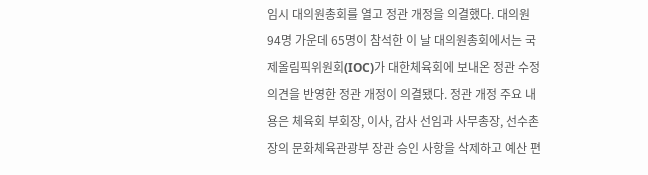임시 대의원총회를 열고 정관 개정을 의결했다. 대의원 94명 가운데 65명이 참석한 이 날 대의원총회에서는 국제올림픽위원회(IOC)가 대한체육회에 보내온 정관 수정 의견을 반영한 정관 개정이 의결됐다. 정관 개정 주요 내용은 체육회 부회장, 이사, 감사 선임과 사무총장, 선수촌장의 문화체육관광부 장관 승인 사항을 삭제하고 예산 편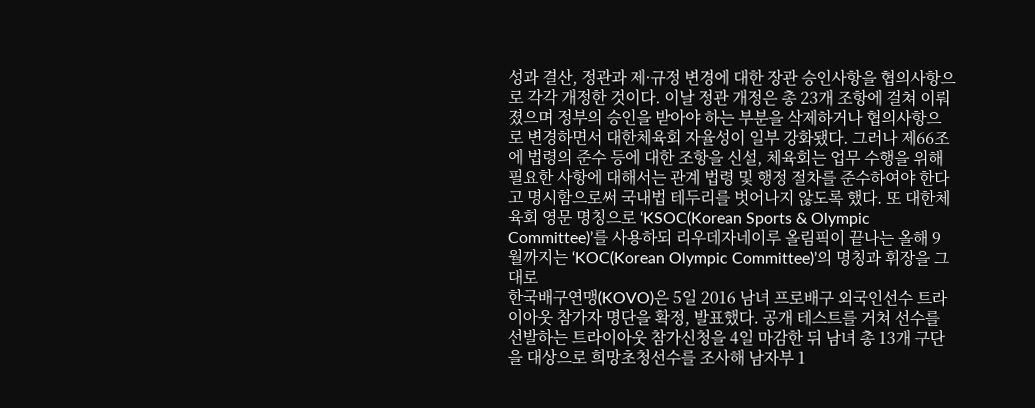성과 결산, 정관과 제·규정 변경에 대한 장관 승인사항을 협의사항으로 각각 개정한 것이다. 이날 정관 개정은 총 23개 조항에 걸쳐 이뤄졌으며 정부의 승인을 받아야 하는 부분을 삭제하거나 협의사항으로 변경하면서 대한체육회 자율성이 일부 강화됐다. 그러나 제66조에 법령의 준수 등에 대한 조항을 신설, 체육회는 업무 수행을 위해 필요한 사항에 대해서는 관계 법령 및 행정 절차를 준수하여야 한다고 명시함으로써 국내법 테두리를 벗어나지 않도록 했다. 또 대한체육회 영문 명칭으로 ‘KSOC(Korean Sports & Olympic Committee)’를 사용하되 리우데자네이루 올림픽이 끝나는 올해 9월까지는 ‘KOC(Korean Olympic Committee)’의 명칭과 휘장을 그대로
한국배구연맹(KOVO)은 5일 2016 남녀 프로배구 외국인선수 트라이아웃 참가자 명단을 확정, 발표했다. 공개 테스트를 거쳐 선수를 선발하는 트라이아웃 참가신청을 4일 마감한 뒤 남녀 총 13개 구단을 대상으로 희망초청선수를 조사해 남자부 1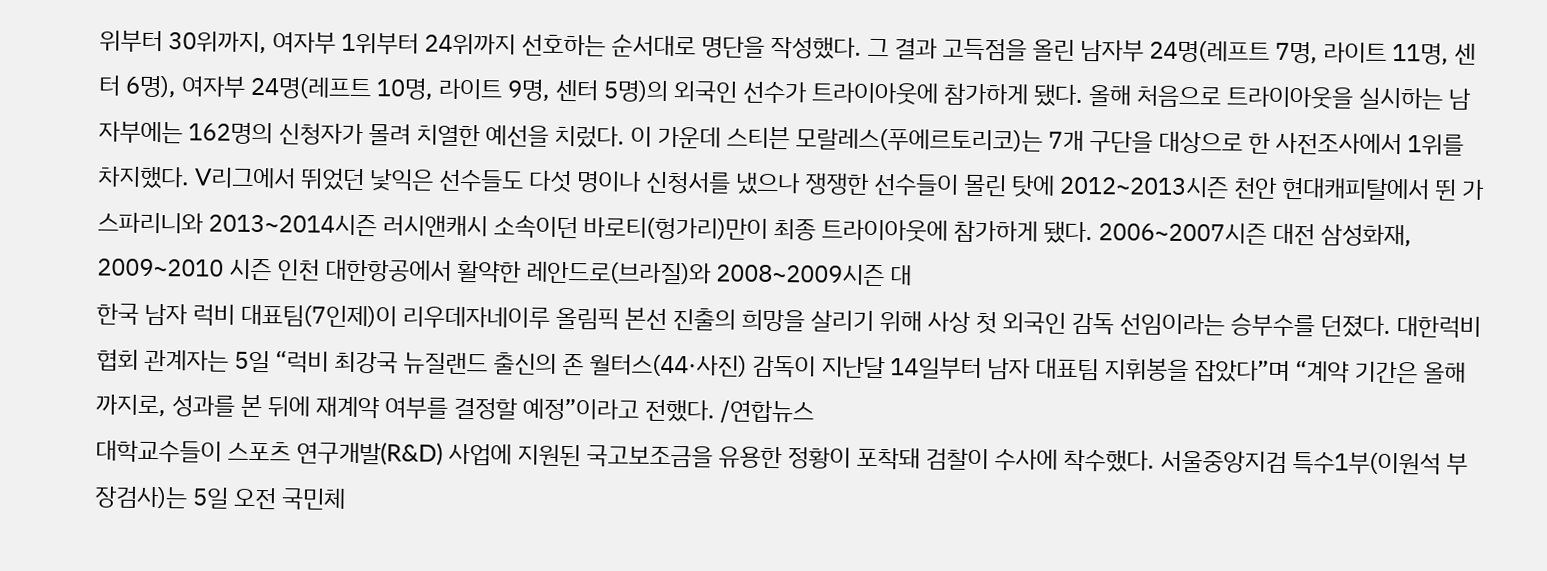위부터 30위까지, 여자부 1위부터 24위까지 선호하는 순서대로 명단을 작성했다. 그 결과 고득점을 올린 남자부 24명(레프트 7명, 라이트 11명, 센터 6명), 여자부 24명(레프트 10명, 라이트 9명, 센터 5명)의 외국인 선수가 트라이아웃에 참가하게 됐다. 올해 처음으로 트라이아웃을 실시하는 남자부에는 162명의 신청자가 몰려 치열한 예선을 치렀다. 이 가운데 스티븐 모랄레스(푸에르토리코)는 7개 구단을 대상으로 한 사전조사에서 1위를 차지했다. V리그에서 뛰었던 낯익은 선수들도 다섯 명이나 신청서를 냈으나 쟁쟁한 선수들이 몰린 탓에 2012~2013시즌 천안 현대캐피탈에서 뛴 가스파리니와 2013~2014시즌 러시앤캐시 소속이던 바로티(헝가리)만이 최종 트라이아웃에 참가하게 됐다. 2006~2007시즌 대전 삼성화재, 2009~2010 시즌 인천 대한항공에서 활약한 레안드로(브라질)와 2008~2009시즌 대
한국 남자 럭비 대표팀(7인제)이 리우데자네이루 올림픽 본선 진출의 희망을 살리기 위해 사상 첫 외국인 감독 선임이라는 승부수를 던졌다. 대한럭비협회 관계자는 5일 “럭비 최강국 뉴질랜드 출신의 존 월터스(44·사진) 감독이 지난달 14일부터 남자 대표팀 지휘봉을 잡았다”며 “계약 기간은 올해까지로, 성과를 본 뒤에 재계약 여부를 결정할 예정”이라고 전했다. /연합뉴스
대학교수들이 스포츠 연구개발(R&D) 사업에 지원된 국고보조금을 유용한 정황이 포착돼 검찰이 수사에 착수했다. 서울중앙지검 특수1부(이원석 부장검사)는 5일 오전 국민체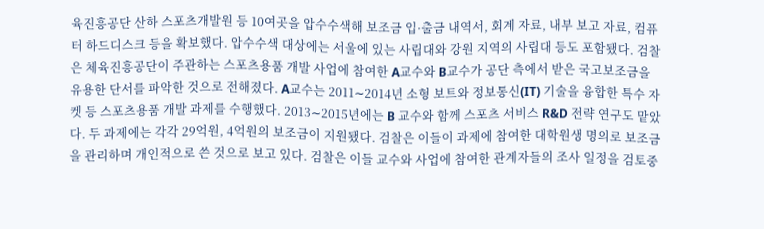육진흥공단 산하 스포츠개발원 등 10여곳을 압수수색해 보조금 입·출금 내역서, 회계 자료, 내부 보고 자료, 컴퓨터 하드디스크 등을 확보했다. 압수수색 대상에는 서울에 있는 사립대와 강원 지역의 사립대 등도 포함됐다. 검찰은 체육진흥공단이 주관하는 스포츠용품 개발 사업에 참여한 A교수와 B교수가 공단 측에서 받은 국고보조금을 유용한 단서를 파악한 것으로 전해졌다. A교수는 2011∼2014년 소형 보트와 정보통신(IT) 기술을 융합한 특수 자켓 등 스포츠용품 개발 과제를 수행했다. 2013∼2015년에는 B 교수와 함께 스포츠 서비스 R&D 전략 연구도 맡았다. 두 과제에는 각각 29억원, 4억원의 보조금이 지원됐다. 검찰은 이들이 과제에 참여한 대학원생 명의로 보조금을 관리하며 개인적으로 쓴 것으로 보고 있다. 검찰은 이들 교수와 사업에 참여한 관계자들의 조사 일정을 검토중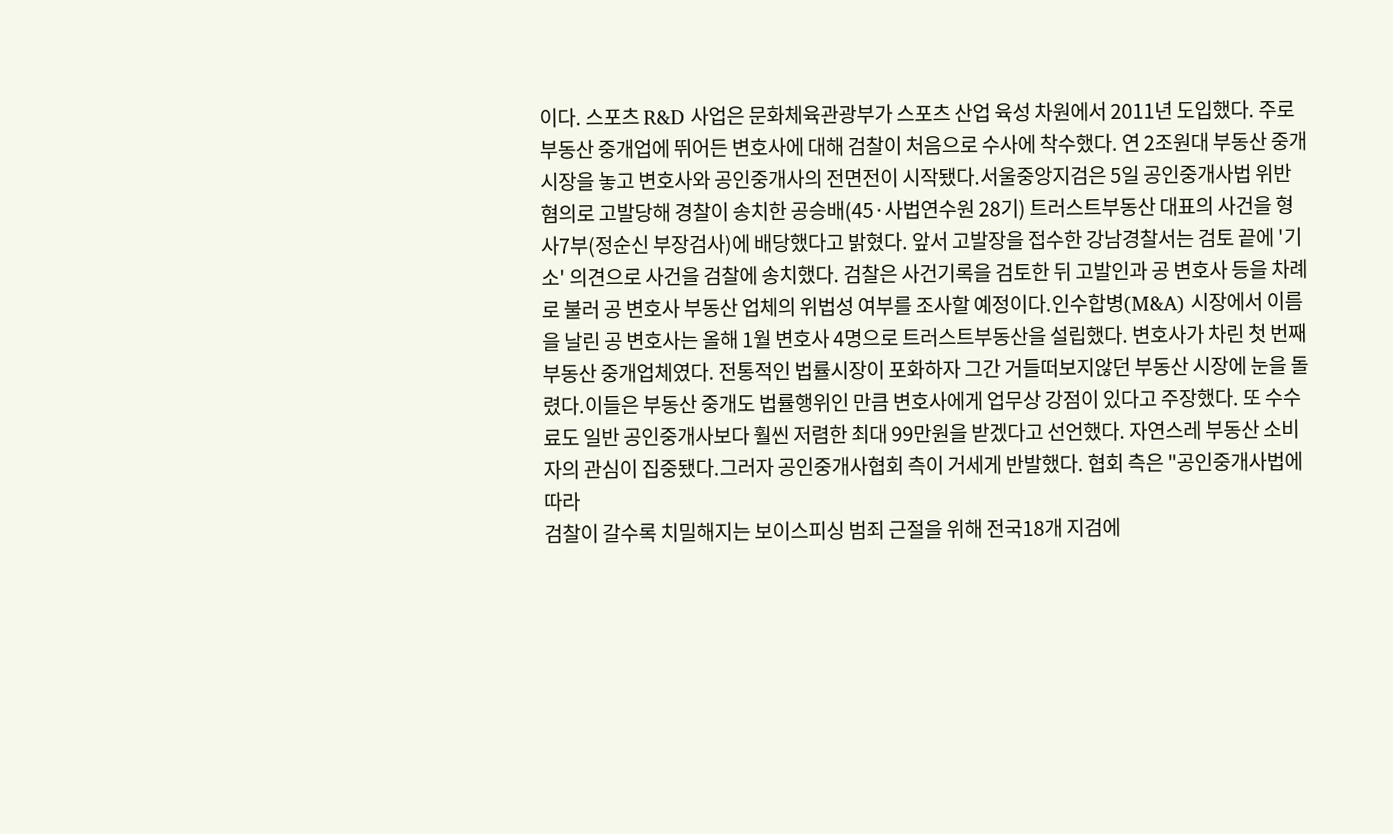이다. 스포츠 R&D 사업은 문화체육관광부가 스포츠 산업 육성 차원에서 2011년 도입했다. 주로
부동산 중개업에 뛰어든 변호사에 대해 검찰이 처음으로 수사에 착수했다. 연 2조원대 부동산 중개 시장을 놓고 변호사와 공인중개사의 전면전이 시작됐다.서울중앙지검은 5일 공인중개사법 위반 혐의로 고발당해 경찰이 송치한 공승배(45·사법연수원 28기) 트러스트부동산 대표의 사건을 형사7부(정순신 부장검사)에 배당했다고 밝혔다. 앞서 고발장을 접수한 강남경찰서는 검토 끝에 '기소' 의견으로 사건을 검찰에 송치했다. 검찰은 사건기록을 검토한 뒤 고발인과 공 변호사 등을 차례로 불러 공 변호사 부동산 업체의 위법성 여부를 조사할 예정이다.인수합병(M&A) 시장에서 이름을 날린 공 변호사는 올해 1월 변호사 4명으로 트러스트부동산을 설립했다. 변호사가 차린 첫 번째 부동산 중개업체였다. 전통적인 법률시장이 포화하자 그간 거들떠보지않던 부동산 시장에 눈을 돌렸다.이들은 부동산 중개도 법률행위인 만큼 변호사에게 업무상 강점이 있다고 주장했다. 또 수수료도 일반 공인중개사보다 훨씬 저렴한 최대 99만원을 받겠다고 선언했다. 자연스레 부동산 소비자의 관심이 집중됐다.그러자 공인중개사협회 측이 거세게 반발했다. 협회 측은 "공인중개사법에 따라
검찰이 갈수록 치밀해지는 보이스피싱 범죄 근절을 위해 전국18개 지검에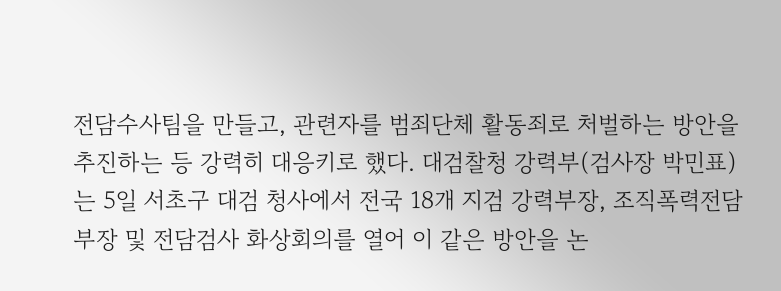전담수사팀을 만들고, 관련자를 범죄단체 활동죄로 처벌하는 방안을 추진하는 등 강력히 대응키로 했다. 대검찰청 강력부(검사장 박민표)는 5일 서초구 대검 청사에서 전국 18개 지검 강력부장, 조직폭력전담부장 및 전담검사 화상회의를 열어 이 같은 방안을 논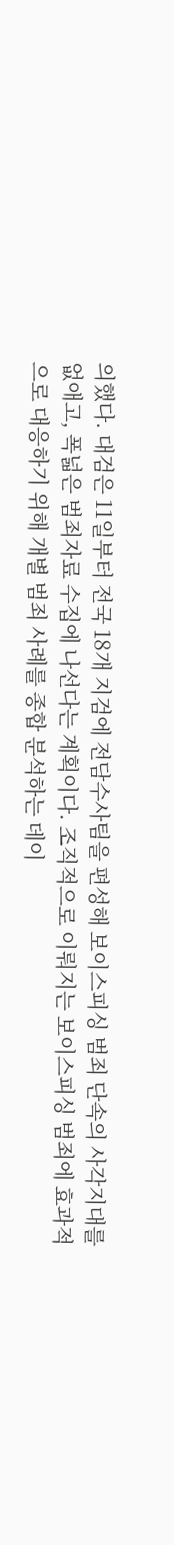의했다. 대검은 11일부터 전국 18개 지검에 전담수사팀을 편성해 보이스피싱 범죄 단속의 사각지대를 없애고, 폭넓은 범죄자료 수집에 나선다는 계획이다. 조직적으로 이뤄지는 보이스피싱 범죄에 효과적으로 대응하기 위해 개별 범죄 사례를 종합 분석하는 데이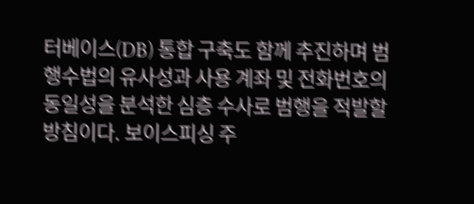터베이스(DB) 통합 구축도 함께 추진하며 범행수법의 유사성과 사용 계좌 및 전화번호의 동일성을 분석한 심층 수사로 범행을 적발할 방침이다. 보이스피싱 주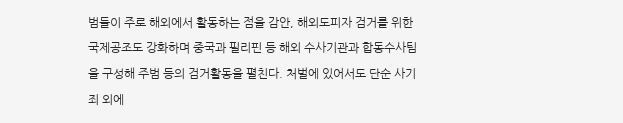범들이 주로 해외에서 활동하는 점을 감안, 해외도피자 검거를 위한 국제공조도 강화하며 중국과 필리핀 등 해외 수사기관과 합동수사팀을 구성해 주범 등의 검거활동을 펼친다. 처벌에 있어서도 단순 사기죄 외에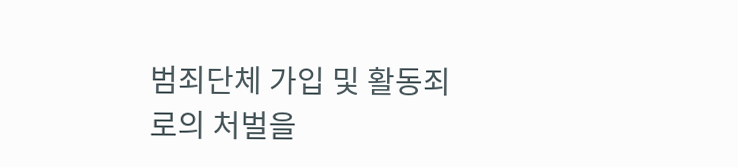범죄단체 가입 및 활동죄로의 처벌을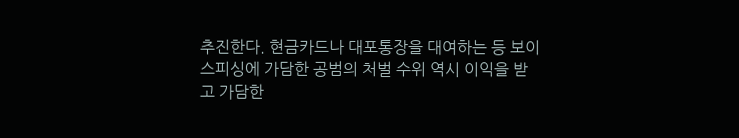추진한다. 현금카드나 대포통장을 대여하는 등 보이스피싱에 가담한 공범의 처벌 수위 역시 이익을 받고 가담한